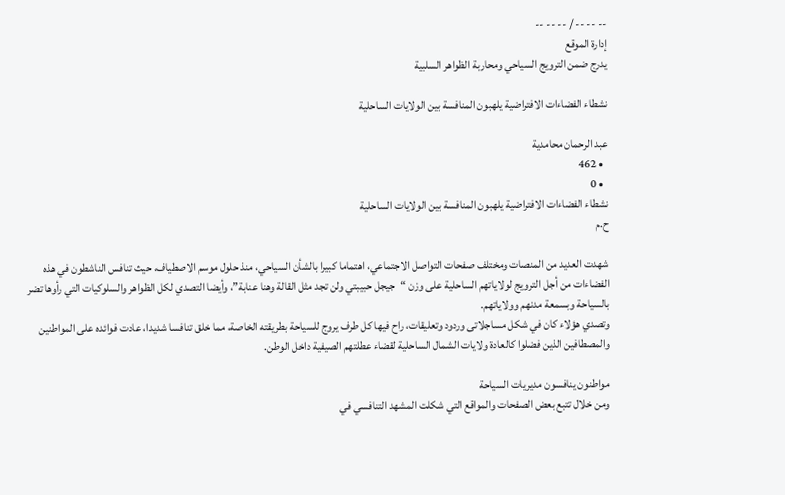-- -- -- / -- -- --
إدارة الموقع
يدرج ضمن الترويج السياحي ومحاربة الظواهر السلبية

نشطاء الفضاءات الافتراضية يلهبون المنافسة بين الولايات الساحلية

عبد الرحمان محامدية
  • 462
  • 0
نشطاء الفضاءات الافتراضية يلهبون المنافسة بين الولايات الساحلية
ح.م

شهدت العديد من المنصات ومختلف صفحات التواصل الاجتماعي، اهتماما كبيرا بالشأن السياحي، منذ حلول موسم الاصطياف، حيث تنافس الناشطون في هذه الفضاءات من أجل الترويج لولاياتهم الساحلية على وزن “جيجل حبيبتي ولن تجد مثل القالة وهنا عنابة”، وأيضا التصدي لكل الظواهر والسلوكيات التي رأوها تضر بالسياحة وبسمعة مدنهم وولاياتهم.
وتصدي هؤلاء كان في شكل مساجلاتى وردود وتعليقات، راح فيها كل طرف يروج للسياحة بطريقته الخاصة، مما خلق تنافسا شديدا، عادت فوائده على المواطنين والمصطافين الذين فضلوا كالعادة ولايات الشمال الساحلية لقضاء عطلتهم الصيفية داخل الوطن.

مواطنون ينافسون مديريات السياحة
ومن خلال تتبع بعض الصفحات والمواقع التي شكلت المشهد التنافسي في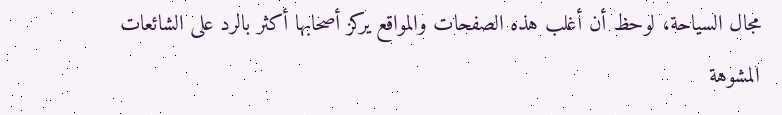مجال السياحة، لوحظ أن أغلب هذه الصفحات والمواقع يركز أصحابها أكثر بالرد على الشائعات المشوهة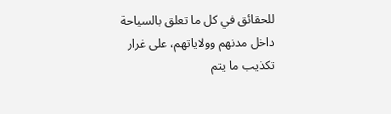للحقائق في كل ما تعلق بالسياحة داخل مدنهم وولاياتهم، على غرار تكذيب ما يتم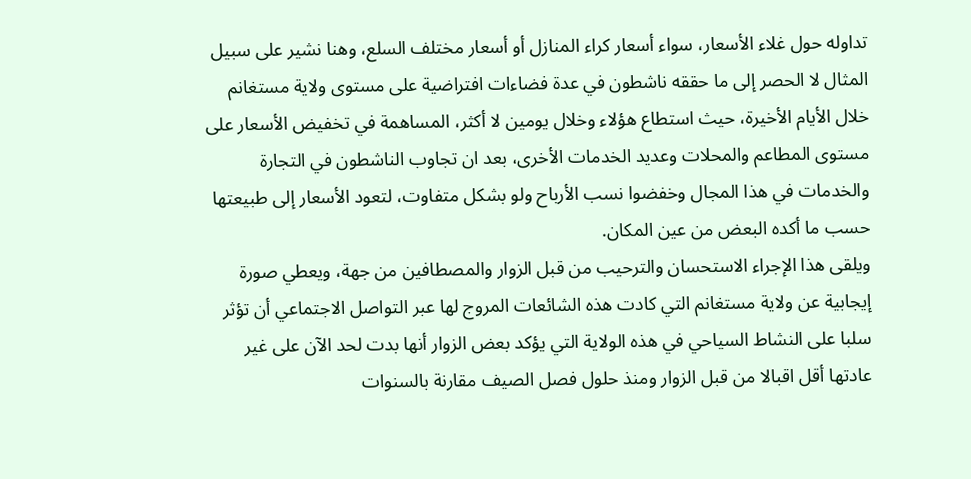تداوله حول غلاء الأسعار، سواء أسعار كراء المنازل أو أسعار مختلف السلع، وهنا نشير على سبيل المثال لا الحصر إلى ما حققه ناشطون في عدة فضاءات افتراضية على مستوى ولاية مستغانم خلال الأيام الأخيرة، حيث استطاع هؤلاء وخلال يومين لا أكثر، المساهمة في تخفيض الأسعار على مستوى المطاعم والمحلات وعديد الخدمات الأخرى، بعد ان تجاوب الناشطون في التجارة والخدمات في هذا المجال وخفضوا نسب الأرباح ولو بشكل متفاوت، لتعود الأسعار إلى طبيعتها حسب ما أكده البعض من عين المكان.
ويلقى هذا الإجراء الاستحسان والترحيب من قبل الزوار والمصطافين من جهة، ويعطي صورة إيجابية عن ولاية مستغانم التي كادت هذه الشائعات المروج لها عبر التواصل الاجتماعي أن تؤثر سلبا على النشاط السياحي في هذه الولاية التي يؤكد بعض الزوار أنها بدت لحد الآن على غير عادتها أقل اقبالا من قبل الزوار ومنذ حلول فصل الصيف مقارنة بالسنوات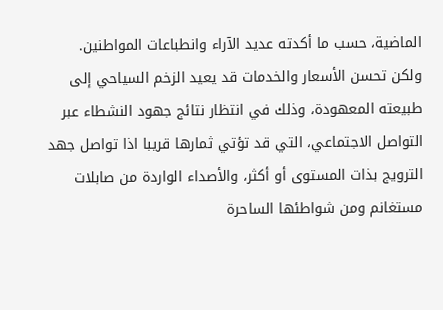الماضية، حسب ما أكدته عديد الآراء وانطباعات المواطنين.
ولكن تحسن الأسعار والخدمات قد يعيد الزخم السياحي إلى طبيعته المعهودة، وذلك في انتظار نتائج جهود النشطاء عبر التواصل الاجتماعي، التي قد تؤتي ثمارها قريبا اذا تواصل جهد الترويج بذات المستوى أو أكثر، والأصداء الواردة من صابلات مستغانم ومن شواطئها الساحرة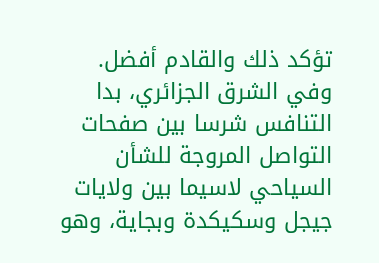تؤكد ذلك والقادم أفضل.
وفي الشرق الجزائري، بدا التنافس شرسا بين صفحات التواصل المروجة للشأن السياحي لاسيما بين ولايات جيجل وسكيكدة وبجاية، وهو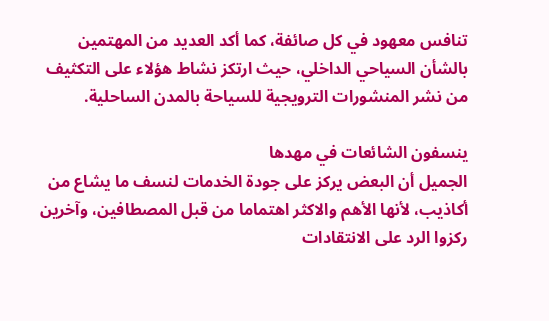تنافس معهود في كل صائفة، كما أكد العديد من المهتمين بالشأن السياحي الداخلي، حيث ارتكز نشاط هؤلاء على التكثيف من نشر المنشورات الترويجية للسياحة بالمدن الساحلية.

ينسفون الشائعات في مهدها
الجميل أن البعض يركز على جودة الخدمات لنسف ما يشاع من أكاذيب، لأنها الأهم والاكثر اهتماما من قبل المصطافين، وآخرين ركزوا الرد على الانتقادات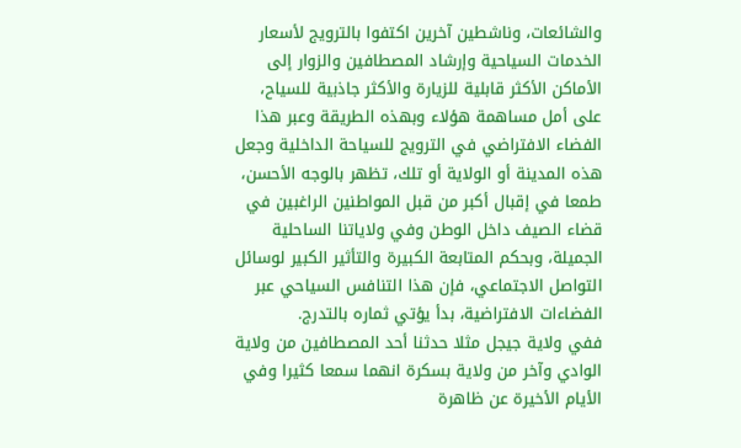والشائعات، وناشطين آخرين اكتفوا بالترويج لأسعار الخدمات السياحية وإرشاد المصطافين والزوار إلى الأماكن الأكثر قابلية للزيارة والأكثر جاذبية للسياح، على أمل مساهمة هؤلاء وبهذه الطريقة وعبر هذا الفضاء الافتراضي في الترويج للسياحة الداخلية وجعل هذه المدينة أو الولاية أو تلك، تظهر بالوجه الأحسن، طمعا في إقبال أكبر من قبل المواطنين الراغبين في قضاء الصيف داخل الوطن وفي ولاياتنا الساحلية الجميلة، وبحكم المتابعة الكبيرة والتأثير الكبير لوسائل التواصل الاجتماعي، فإن هذا التنافس السياحي عبر الفضاءات الافتراضية، بدأ يؤتي ثماره بالتدرج.
ففي ولاية جيجل مثلا حدثنا أحد المصطافين من ولاية الوادي وآخر من ولاية بسكرة انهما سمعا كثيرا وفي الأيام الأخيرة عن ظاهرة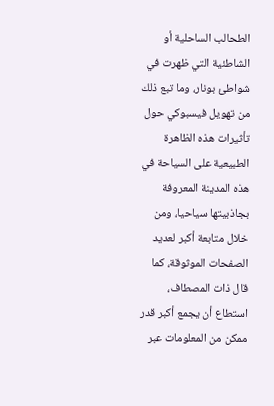الطحالب الساحلية أو الشاطئية التي ظهرت في شواطئ بونار، وما تبع ذلك من تهويل فيسبوكي حول تأثيرات هذه الظاهرة الطبيعية على السياحة في هذه المدينة المعروفة بجاذبيتها سياحيا، ومن خلال متابعة أكبر لعديد الصفحات الموثوقة، كما قال ذات المصطاف، استطاع أن يجمع أكبر قدر ممكن من المعلومات عبر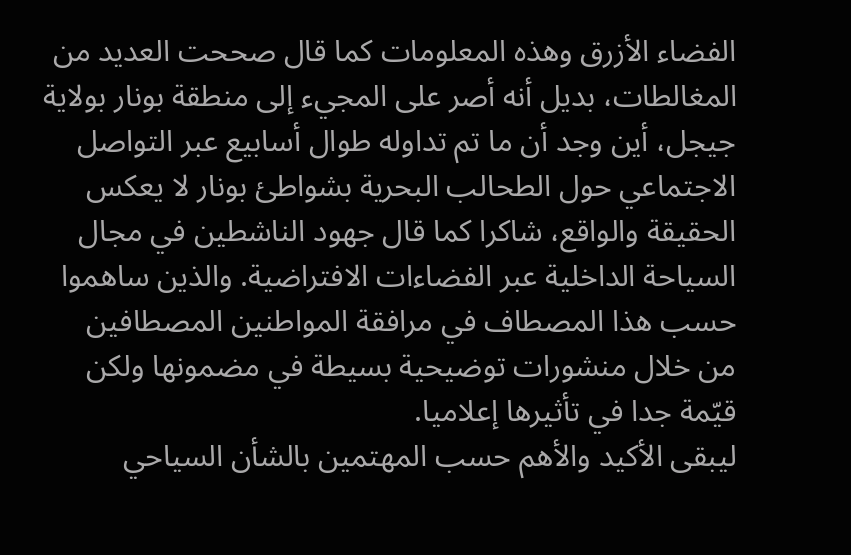الفضاء الأزرق وهذه المعلومات كما قال صححت العديد من المغالطات، بديل أنه أصر على المجيء إلى منطقة بونار بولاية جيجل، أين وجد أن ما تم تداوله طوال أسابيع عبر التواصل الاجتماعي حول الطحالب البحرية بشواطئ بونار لا يعكس الحقيقة والواقع، شاكرا كما قال جهود الناشطين في مجال السياحة الداخلية عبر الفضاءات الافتراضية. والذين ساهموا حسب هذا المصطاف في مرافقة المواطنين المصطافين من خلال منشورات توضيحية بسيطة في مضمونها ولكن قيّمة جدا في تأثيرها إعلاميا.
ليبقى الأكيد والأهم حسب المهتمين بالشأن السياحي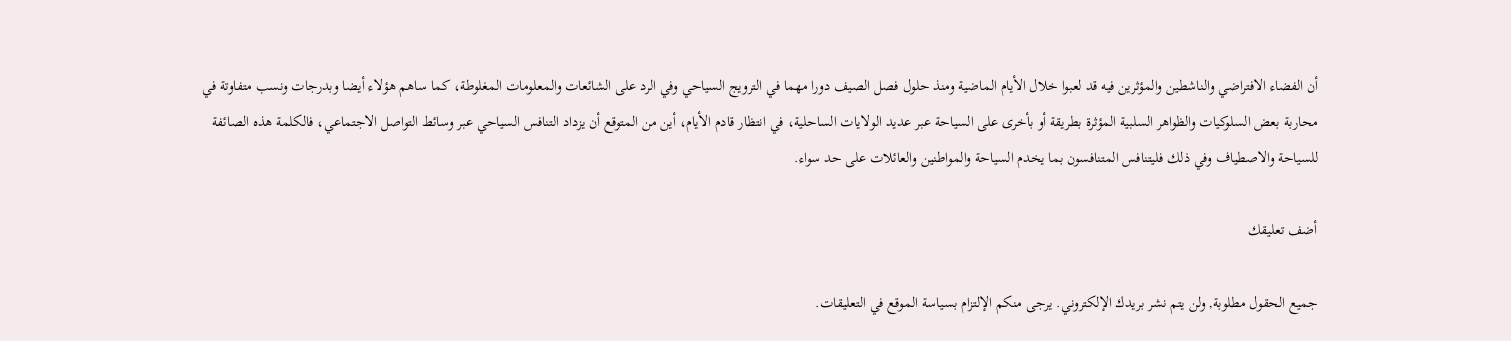أن الفضاء الافتراضي والناشطين والمؤثرين فيه قد لعبوا خلال الأيام الماضية ومنذ حلول فصل الصيف دورا مهما في الترويج السياحي وفي الرد على الشائعات والمعلومات المغلوطة، كما ساهم هؤلاء أيضا وبدرجات ونسب متفاوتة في محاربة بعض السلوكيات والظواهر السلبية المؤثرة بطريقة أو بأخرى على السياحة عبر عديد الولايات الساحلية، في انتظار قادم الأيام، أين من المتوقع أن يزداد التنافس السياحي عبر وسائط التواصل الاجتماعي، فالكلمة هذه الصائفة للسياحة والاصطياف وفي ذلك فليتنافس المتنافسون بما يخدم السياحة والمواطنين والعائلات على حد سواء.

أضف تعليقك

جميع الحقول مطلوبة, ولن يتم نشر بريدك الإلكتروني. يرجى منكم الإلتزام بسياسة الموقع في التعليقات.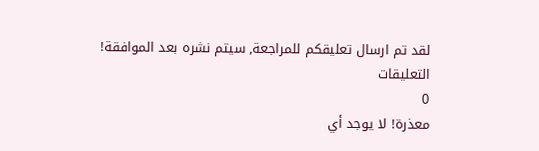لقد تم ارسال تعليقكم للمراجعة, سيتم نشره بعد الموافقة!
التعليقات
0
معذرة! لا يوجد أي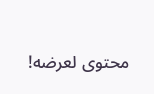محتوى لعرضه!